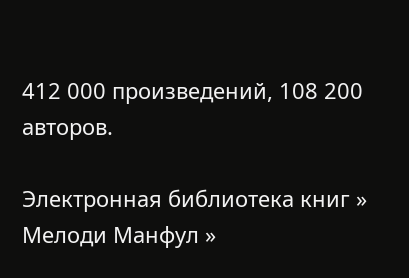412 000 произведений, 108 200 авторов.

Электронная библиотека книг » Мелоди Манфул »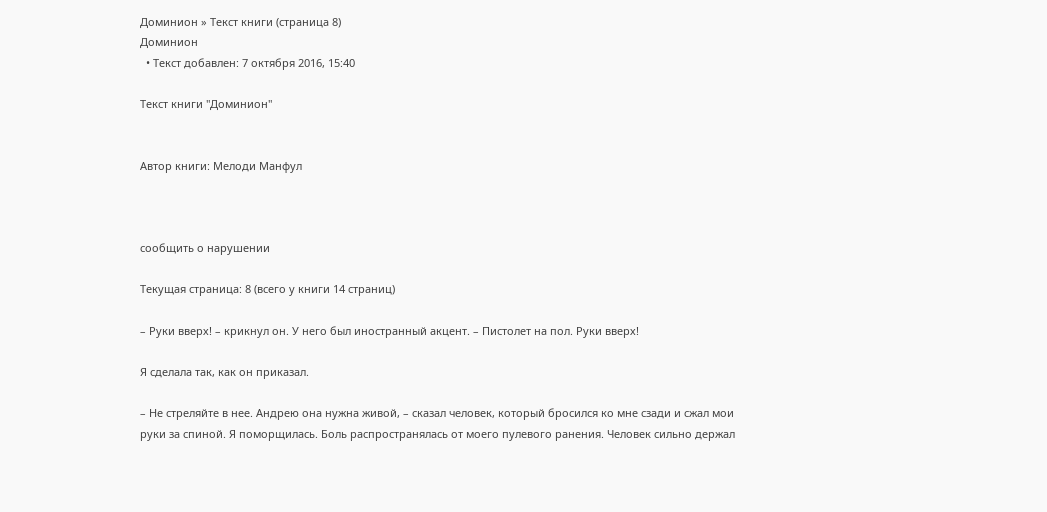Доминион » Текст книги (страница 8)
Доминион
  • Текст добавлен: 7 октября 2016, 15:40

Текст книги "Доминион"


Автор книги: Мелоди Манфул



сообщить о нарушении

Текущая страница: 8 (всего у книги 14 страниц)

– Руки вверх! – крикнул он. У него был иностранный акцент. – Пистолет на пол. Руки вверх!

Я сделала так, как он приказал.

– Не стреляйте в нее. Андрею она нужна живой, – сказал человек, который бросился ко мне сзади и сжал мои руки за спиной. Я поморщилась. Боль распространялась от моего пулевого ранения. Человек сильно держал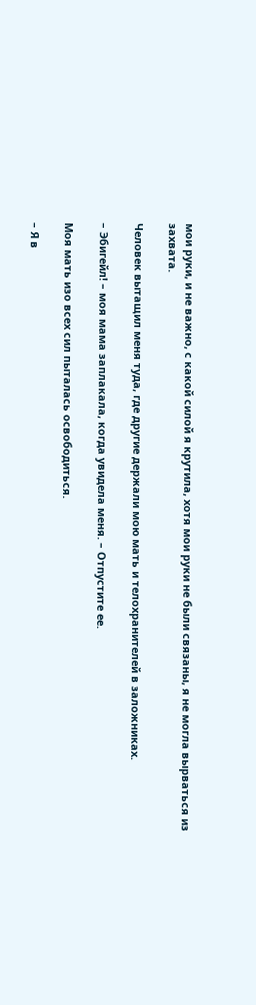мои руки, и не важно, с какой силой я крутила, хотя мои руки не были связаны, я не могла вырваться из захвата.

Человек вытащил меня туда, где другие держали мою мать и телохранителей в заложниках.

– Эбигейл! – моя мама заплакала, когда увидела меня. – Отпустите ее.

Моя мать изо всех сил пыталась освободиться.

– Я в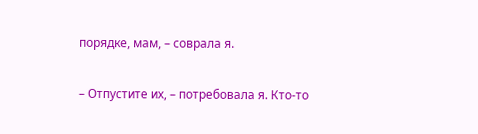порядке, мам, – соврала я.

– Отпустите их, – потребовала я. Кто-то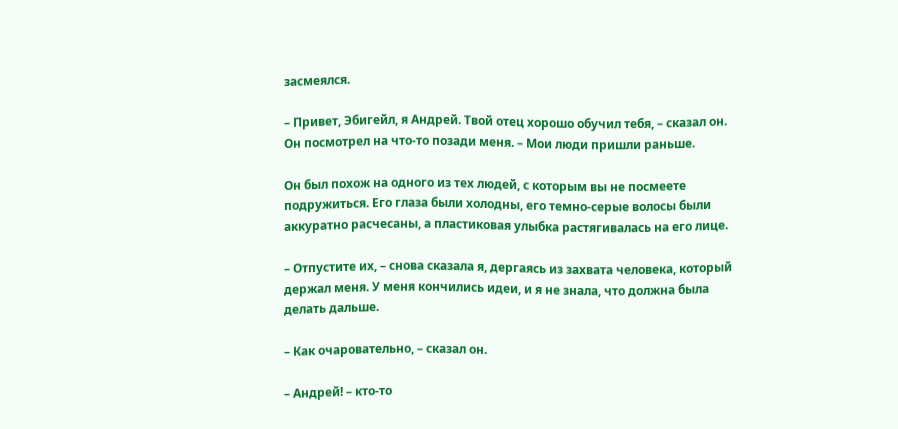засмеялся.

– Привет, Эбигейл, я Андрей. Твой отец хорошо обучил тебя, – сказал он. Он посмотрел на что-то позади меня. – Мои люди пришли раньше.

Он был похож на одного из тех людей, с которым вы не посмеете подружиться. Его глаза были холодны, его темно-серые волосы были аккуратно расчесаны, а пластиковая улыбка растягивалась на его лице.

– Отпустите их, – снова сказала я, дергаясь из захвата человека, который держал меня. У меня кончились идеи, и я не знала, что должна была делать дальше.

– Как очаровательно, – сказал он.

– Андрей! – кто-то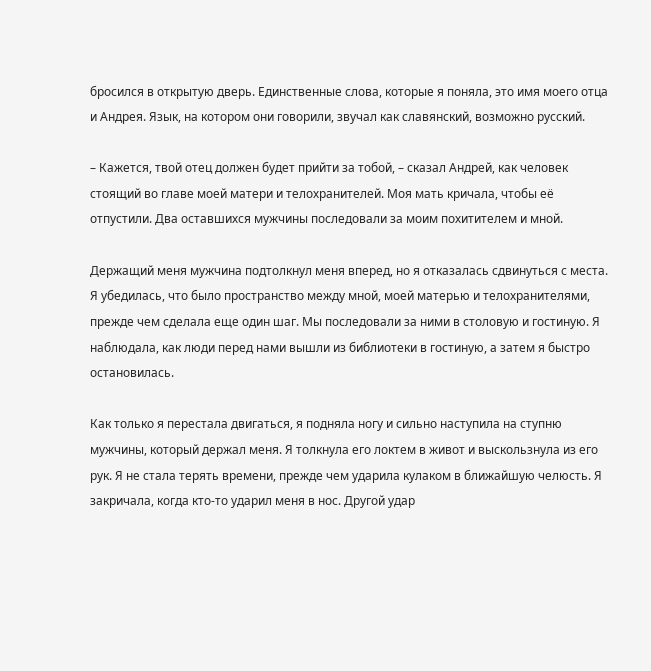бросился в открытую дверь. Единственные слова, которые я поняла, это имя моего отца и Андрея. Язык, на котором они говорили, звучал как славянский, возможно русский.

– Кажется, твой отец должен будет прийти за тобой, – сказал Андрей, как человек стоящий во главе моей матери и телохранителей. Моя мать кричала, чтобы её отпустили. Два оставшихся мужчины последовали за моим похитителем и мной.

Держащий меня мужчина подтолкнул меня вперед, но я отказалась сдвинуться с места. Я убедилась, что было пространство между мной, моей матерью и телохранителями, прежде чем сделала еще один шаг. Мы последовали за ними в столовую и гостиную. Я наблюдала, как люди перед нами вышли из библиотеки в гостиную, а затем я быстро остановилась.

Как только я перестала двигаться, я подняла ногу и сильно наступила на ступню мужчины, который держал меня. Я толкнула его локтем в живот и выскользнула из его рук. Я не стала терять времени, прежде чем ударила кулаком в ближайшую челюсть. Я закричала, когда кто-то ударил меня в нос. Другой удар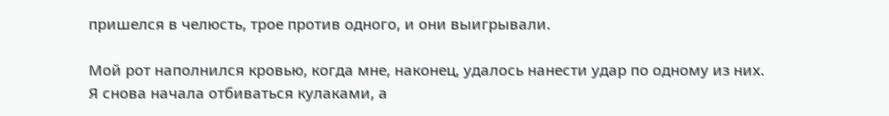пришелся в челюсть, трое против одного, и они выигрывали.

Мой рот наполнился кровью, когда мне, наконец, удалось нанести удар по одному из них. Я снова начала отбиваться кулаками, а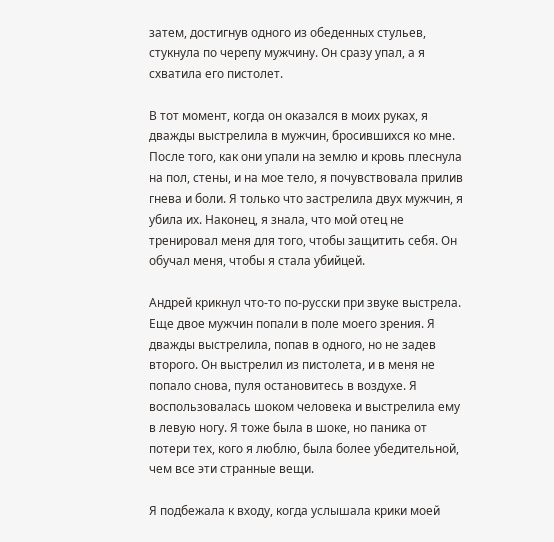затем, достигнув одного из обеденных стульев, стукнула по черепу мужчину. Он сразу упал, а я схватила его пистолет.

В тот момент, когда он оказался в моих руках, я дважды выстрелила в мужчин, бросившихся ко мне. После того, как они упали на землю и кровь плеснула на пол, стены, и на мое тело, я почувствовала прилив гнева и боли. Я только что застрелила двух мужчин, я убила их. Наконец, я знала, что мой отец не тренировал меня для того, чтобы защитить себя. Он обучал меня, чтобы я стала убийцей.

Андрей крикнул что-то по-русски при звуке выстрела. Еще двое мужчин попали в поле моего зрения. Я дважды выстрелила, попав в одного, но не задев второго. Он выстрелил из пистолета, и в меня не попало снова, пуля остановитесь в воздухе. Я воспользовалась шоком человека и выстрелила ему в левую ногу. Я тоже была в шоке, но паника от потери тех, кого я люблю, была более убедительной, чем все эти странные вещи.

Я подбежала к входу, когда услышала крики моей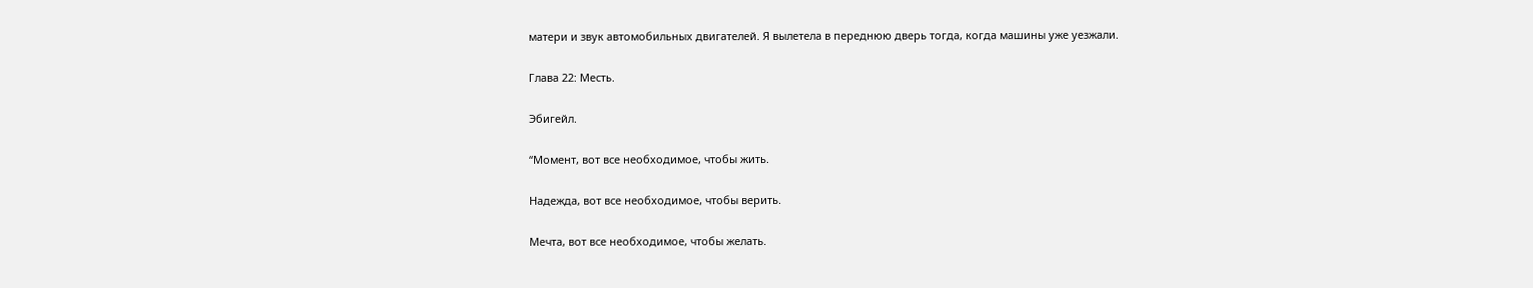матери и звук автомобильных двигателей. Я вылетела в переднюю дверь тогда, когда машины уже уезжали.

Глава 22: Месть.

Эбигейл.

“Момент, вот все необходимое, чтобы жить.

Надежда, вот все необходимое, чтобы верить.

Мечта, вот все необходимое, чтобы желать.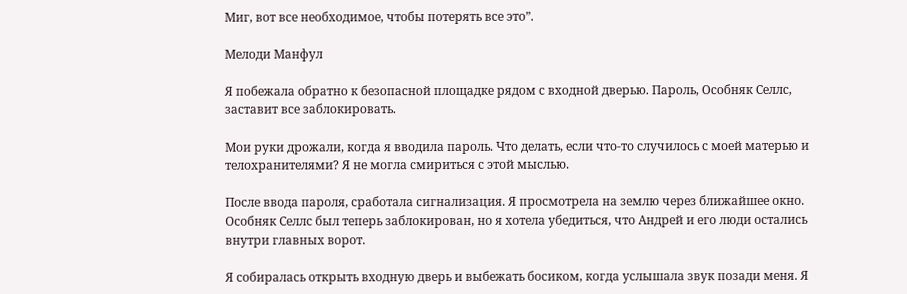Миг, вот все необходимое, чтобы потерять все это”.

Мелоди Манфул

Я побежала обратно к безопасной площадке рядом с входной дверью. Пароль, Особняк Селлс, заставит все заблокировать.

Мои руки дрожали, когда я вводила пароль. Что делать, если что-то случилось с моей матерью и телохранителями? Я не могла смириться с этой мыслью.

После ввода пароля, сработала сигнализация. Я просмотрела на землю через ближайшее окно. Особняк Селлс был теперь заблокирован, но я хотела убедиться, что Андрей и его люди остались внутри главных ворот.

Я собиралась открыть входную дверь и выбежать босиком, когда услышала звук позади меня. Я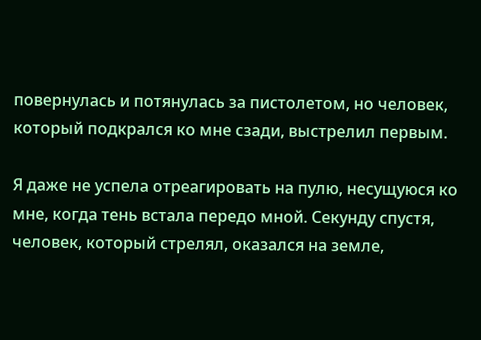повернулась и потянулась за пистолетом, но человек, который подкрался ко мне сзади, выстрелил первым.

Я даже не успела отреагировать на пулю, несущуюся ко мне, когда тень встала передо мной. Секунду спустя, человек, который стрелял, оказался на земле,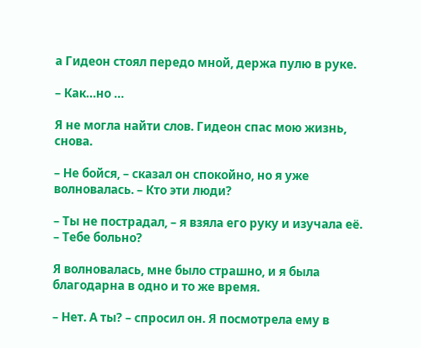а Гидеон стоял передо мной, держа пулю в руке.

– Как…но …

Я не могла найти слов. Гидеон спас мою жизнь, снова.

– Не бойся, – сказал он спокойно, но я уже волновалась. – Кто эти люди?

– Ты не пострадал, – я взяла его руку и изучала её. – Тебе больно?

Я волновалась, мне было страшно, и я была благодарна в одно и то же время.

– Нет. А ты? – спросил он. Я посмотрела ему в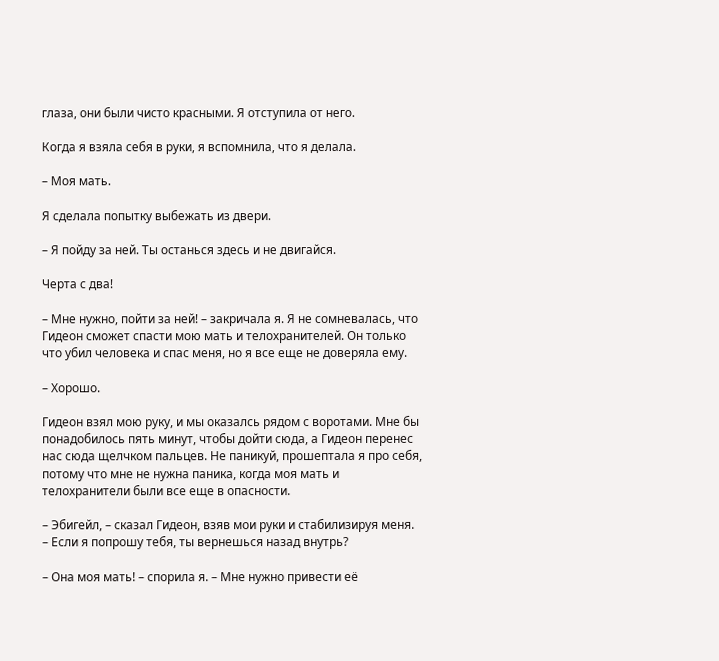глаза, они были чисто красными. Я отступила от него.

Когда я взяла себя в руки, я вспомнила, что я делала.

– Моя мать.

Я сделала попытку выбежать из двери.

– Я пойду за ней. Ты останься здесь и не двигайся.

Черта с два!

– Мне нужно, пойти за ней! – закричала я. Я не сомневалась, что Гидеон сможет спасти мою мать и телохранителей. Он только что убил человека и спас меня, но я все еще не доверяла ему.

– Хорошо.

Гидеон взял мою руку, и мы оказалсь рядом с воротами. Мне бы понадобилось пять минут, чтобы дойти сюда, а Гидеон перенес нас сюда щелчком пальцев. Не паникуй, прошептала я про себя, потому что мне не нужна паника, когда моя мать и телохранители были все еще в опасности.

– Эбигейл, – сказал Гидеон, взяв мои руки и стабилизируя меня. – Если я попрошу тебя, ты вернешься назад внутрь?

– Она моя мать! – спорила я. – Мне нужно привести её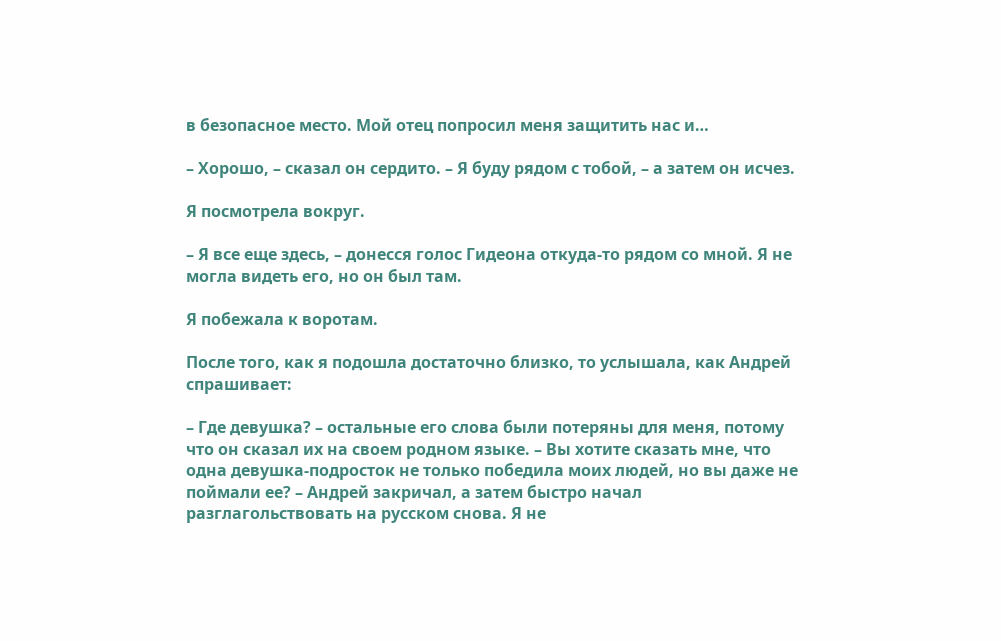в безопасное место. Мой отец попросил меня защитить нас и…

– Хорошо, – сказал он сердито. – Я буду рядом с тобой, – а затем он исчез.

Я посмотрела вокруг.

– Я все еще здесь, – донесся голос Гидеона откуда-то рядом со мной. Я не могла видеть его, но он был там.

Я побежала к воротам.

После того, как я подошла достаточно близко, то услышала, как Андрей спрашивает:

– Где девушка? – остальные его слова были потеряны для меня, потому что он сказал их на своем родном языке. – Вы хотите сказать мне, что одна девушка-подросток не только победила моих людей, но вы даже не поймали ее? – Андрей закричал, а затем быстро начал разглагольствовать на русском снова. Я не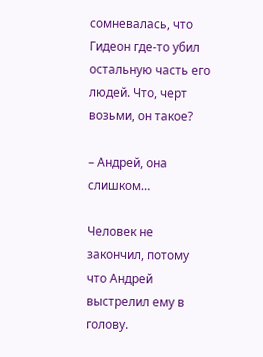сомневалась, что Гидеон где-то убил остальную часть его людей. Что, черт возьми, он такое?

– Андрей, она слишком…

Человек не закончил, потому что Андрей выстрелил ему в голову.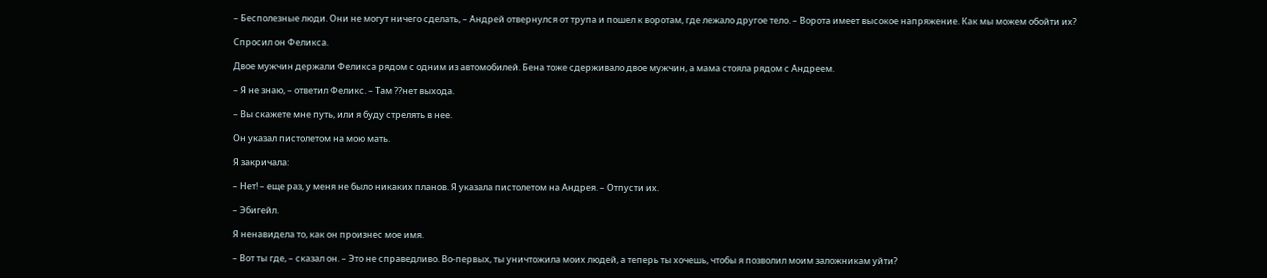– Бесполезные люди. Они не могут ничего сделать, – Андрей отвернулся от трупа и пошел к воротам, где лежало другое тело. – Ворота имеет высокое напряжение. Как мы можем обойти их?

Спросил он Феликса.

Двое мужчин держали Феликса рядом с одним из автомобилей. Бена тоже сдерживало двое мужчин, а мама стояла рядом с Андреем.

– Я не знаю, – ответил Феликс. – Там ??нет выхода.

– Вы скажете мне путь, или я буду стрелять в нее.

Он указал пистолетом на мою мать.

Я закричала:

– Нет! – еще раз, у меня не было никаких планов. Я указала пистолетом на Андрея. – Отпусти их.

– Эбигейл.

Я ненавидела то, как он произнес мое имя.

– Вот ты где, – сказал он. – Это не справедливо. Во-первых, ты уничтожила моих людей, а теперь ты хочешь, чтобы я позволил моим заложникам уйти?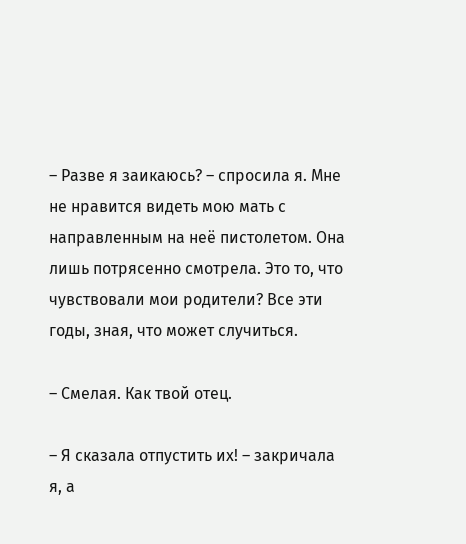– Разве я заикаюсь? – спросила я. Мне не нравится видеть мою мать с направленным на неё пистолетом. Она лишь потрясенно смотрела. Это то, что чувствовали мои родители? Все эти годы, зная, что может случиться.

– Смелая. Как твой отец.

– Я сказала отпустить их! – закричала я, а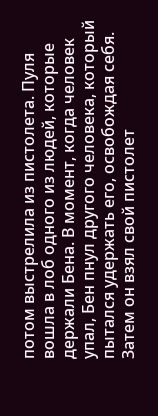потом выстрелила из пистолета. Пуля вошла в лоб одного из людей, которые держали Бена. В момент, когда человек упал, Бен пнул другого человека, который пытался удержать его, освобождая себя. Затем он взял свой пистолет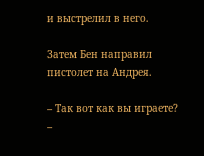и выстрелил в него.

Затем Бен направил пистолет на Андрея.

– Так вот как вы играете? –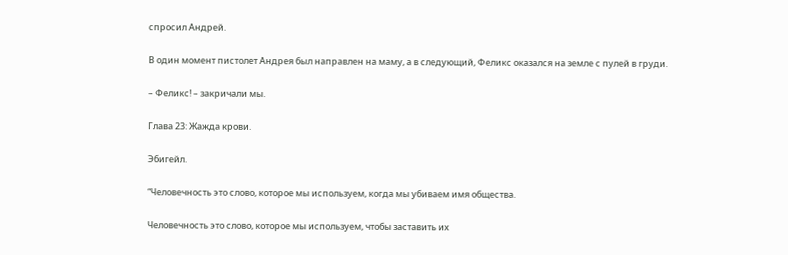спросил Андрей.

В один момент пистолет Андрея был направлен на маму, а в следующий, Феликс оказался на земле с пулей в груди.

– Феликс! – закричали мы.

Глава 23: Жажда крови.

Эбигейл.

“Человечность это слово, которое мы используем, когда мы убиваем имя общества.

Человечность это слово, которое мы используем, чтобы заставить их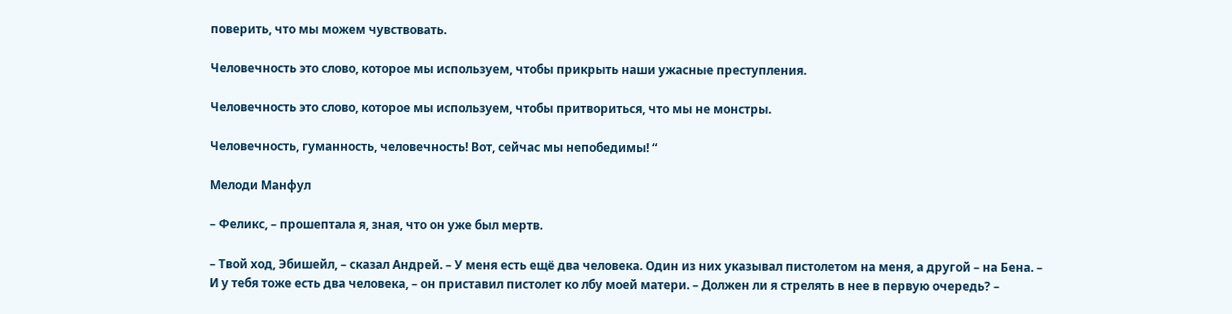поверить, что мы можем чувствовать.

Человечность это слово, которое мы используем, чтобы прикрыть наши ужасные преступления.

Человечность это слово, которое мы используем, чтобы притвориться, что мы не монстры.

Человечность, гуманность, человечность! Вот, сейчас мы непобедимы! “

Мелоди Манфул

– Феликс, – прошептала я, зная, что он уже был мертв.

– Твой ход, Эбишейл, – сказал Андрей. – У меня есть ещё два человека. Один из них указывал пистолетом на меня, а другой – на Бена. – И у тебя тоже есть два человека, – он приставил пистолет ко лбу моей матери. – Должен ли я стрелять в нее в первую очередь? –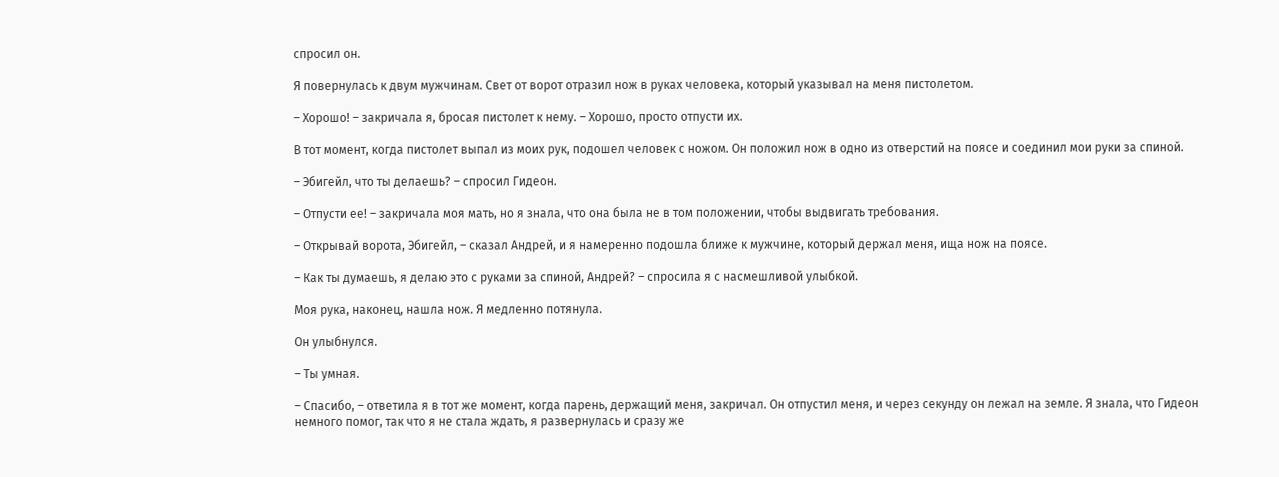спросил он.

Я повернулась к двум мужчинам. Свет от ворот отразил нож в руках человека, который указывал на меня пистолетом.

– Хорошо! – закричала я, бросая пистолет к нему. – Хорошо, просто отпусти их.

В тот момент, когда пистолет выпал из моих рук, подошел человек с ножом. Он положил нож в одно из отверстий на поясе и соединил мои руки за спиной.

– Эбигейл, что ты делаешь? – спросил Гидеон.

– Отпусти ее! – закричала моя мать, но я знала, что она была не в том положении, чтобы выдвигать требования.

– Открывай ворота, Эбигейл, – сказал Андрей, и я намеренно подошла ближе к мужчине, который держал меня, ища нож на поясе.

– Как ты думаешь, я делаю это с руками за спиной, Андрей? – спросила я с насмешливой улыбкой.

Моя рука, наконец, нашла нож. Я медленно потянула.

Он улыбнулся.

– Ты умная.

– Спасибо, – ответила я в тот же момент, когда парень, держащий меня, закричал. Он отпустил меня, и через секунду он лежал на земле. Я знала, что Гидеон немного помог, так что я не стала ждать, я развернулась и сразу же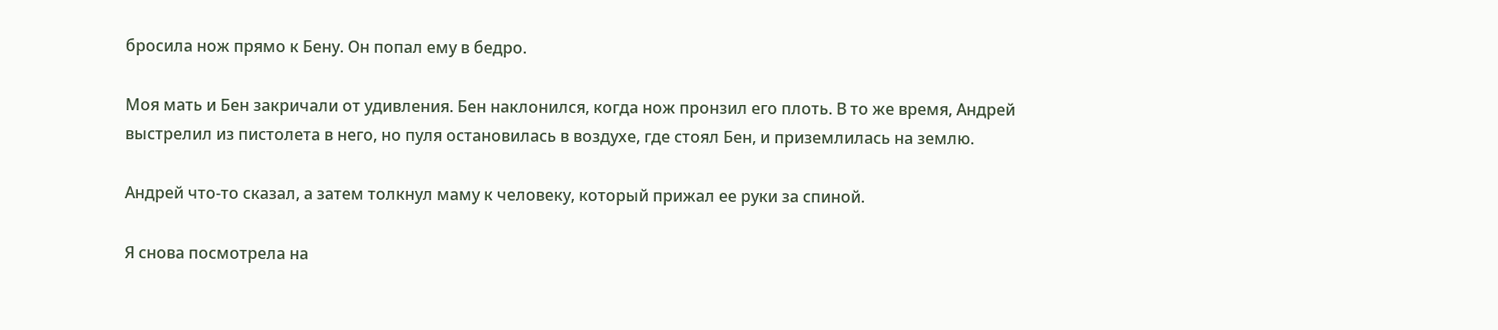бросила нож прямо к Бену. Он попал ему в бедро.

Моя мать и Бен закричали от удивления. Бен наклонился, когда нож пронзил его плоть. В то же время, Андрей выстрелил из пистолета в него, но пуля остановилась в воздухе, где стоял Бен, и приземлилась на землю.

Андрей что-то сказал, а затем толкнул маму к человеку, который прижал ее руки за спиной.

Я снова посмотрела на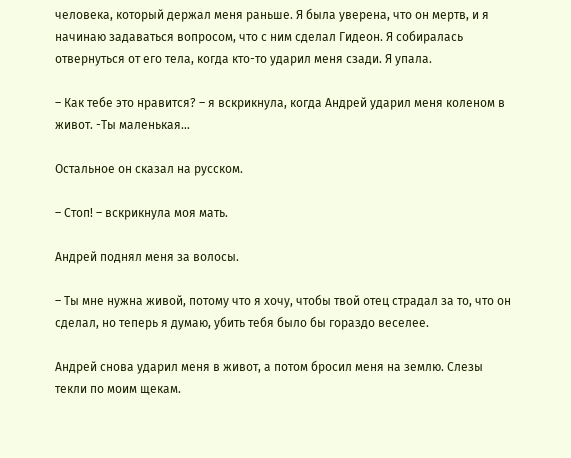человека, который держал меня раньше. Я была уверена, что он мертв, и я начинаю задаваться вопросом, что с ним сделал Гидеон. Я собиралась отвернуться от его тела, когда кто-то ударил меня сзади. Я упала.

– Как тебе это нравится? – я вскрикнула, когда Андрей ударил меня коленом в живот. -Ты маленькая…

Остальное он сказал на русском.

– Стоп! – вскрикнула моя мать.

Андрей поднял меня за волосы.

– Ты мне нужна живой, потому что я хочу, чтобы твой отец страдал за то, что он сделал, но теперь я думаю, убить тебя было бы гораздо веселее.

Андрей снова ударил меня в живот, а потом бросил меня на землю. Слезы текли по моим щекам.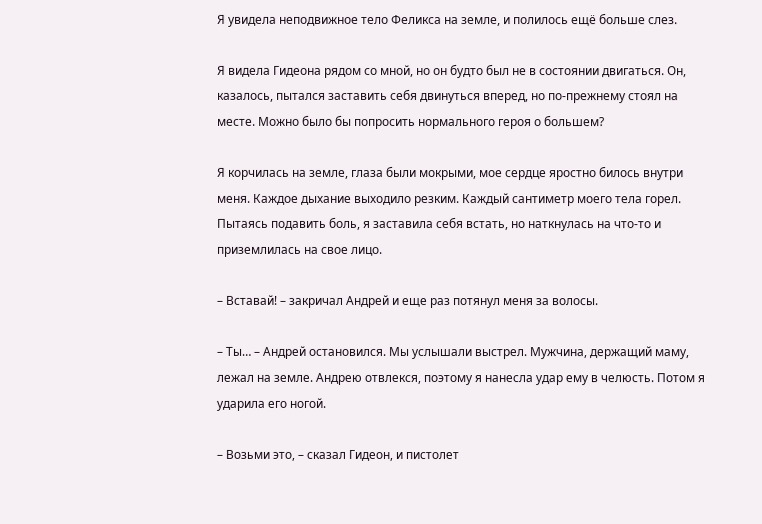Я увидела неподвижное тело Феликса на земле, и полилось ещё больше слез.

Я видела Гидеона рядом со мной, но он будто был не в состоянии двигаться. Он, казалось, пытался заставить себя двинуться вперед, но по-прежнему стоял на месте. Можно было бы попросить нормального героя о большем?

Я корчилась на земле, глаза были мокрыми, мое сердце яростно билось внутри меня. Каждое дыхание выходило резким. Каждый сантиметр моего тела горел. Пытаясь подавить боль, я заставила себя встать, но наткнулась на что-то и приземлилась на свое лицо.

– Вставай! – закричал Андрей и еще раз потянул меня за волосы.

– Ты… – Андрей остановился. Мы услышали выстрел. Мужчина, держащий маму, лежал на земле. Андрею отвлекся, поэтому я нанесла удар ему в челюсть. Потом я ударила его ногой.

– Возьми это, – сказал Гидеон, и пистолет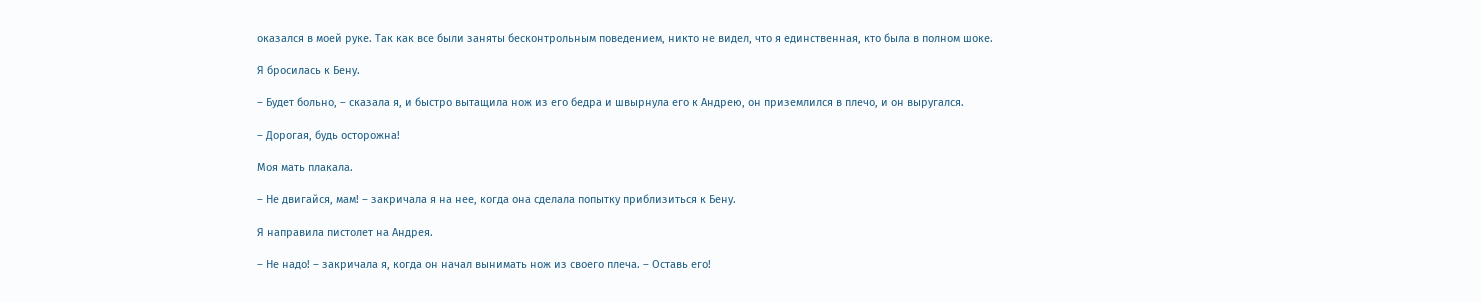оказался в моей руке. Так как все были заняты бесконтрольным поведением, никто не видел, что я единственная, кто была в полном шоке.

Я бросилась к Бену.

– Будет больно, – сказала я, и быстро вытащила нож из его бедра и швырнула его к Андрею, он приземлился в плечо, и он выругался.

– Дорогая, будь осторожна!

Моя мать плакала.

– Не двигайся, мам! – закричала я на нее, когда она сделала попытку приблизиться к Бену.

Я направила пистолет на Андрея.

– Не надо! – закричала я, когда он начал вынимать нож из своего плеча. – Оставь его!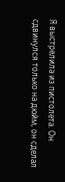Я выстрелила из пистолета. Он сдвинулся только на дюйм, он сделал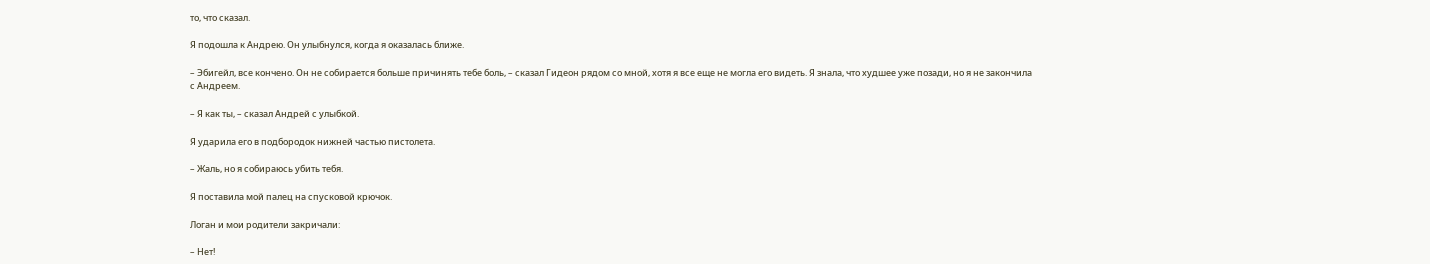то, что сказал.

Я подошла к Андрею. Он улыбнулся, когда я оказалась ближе.

– Эбигейл, все кончено. Он не собирается больше причинять тебе боль, – сказал Гидеон рядом со мной, хотя я все еще не могла его видеть. Я знала, что худшее уже позади, но я не закончила с Андреем.

– Я как ты, – сказал Андрей с улыбкой.

Я ударила его в подбородок нижней частью пистолета.

– Жаль, но я собираюсь убить тебя.

Я поставила мой палец на спусковой крючок.

Логан и мои родители закричали:

– Нет!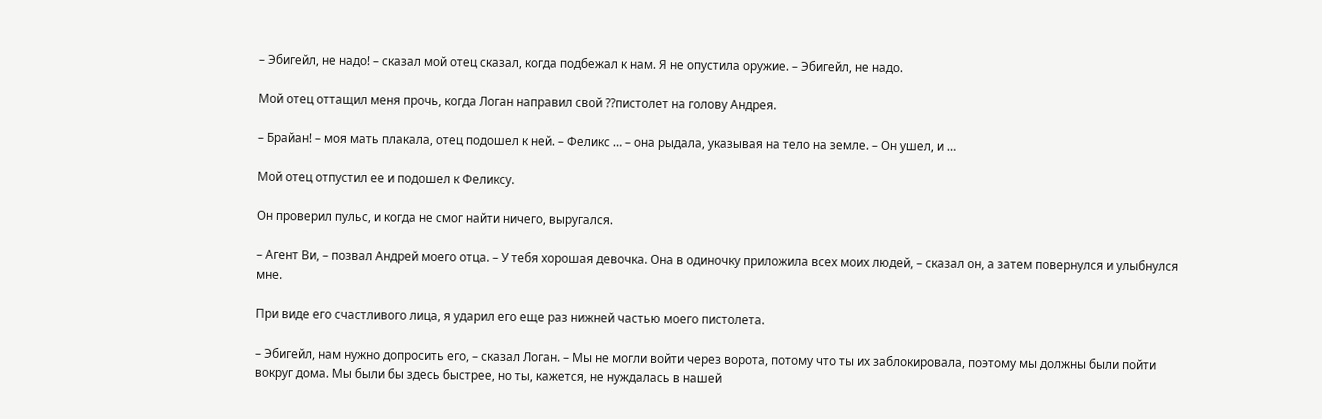– Эбигейл, не надо! – сказал мой отец сказал, когда подбежал к нам. Я не опустила оружие. – Эбигейл, не надо.

Мой отец оттащил меня прочь, когда Логан направил свой ??пистолет на голову Андрея.

– Брайан! – моя мать плакала, отец подошел к ней. – Феликс … – она рыдала, указывая на тело на земле. – Он ушел, и …

Мой отец отпустил ее и подошел к Феликсу.

Он проверил пульс, и когда не смог найти ничего, выругался.

– Агент Ви, – позвал Андрей моего отца. – У тебя хорошая девочка. Она в одиночку приложила всех моих людей, – сказал он, а затем повернулся и улыбнулся мне.

При виде его счастливого лица, я ударил его еще раз нижней частью моего пистолета.

– Эбигейл, нам нужно допросить его, – сказал Логан. – Мы не могли войти через ворота, потому что ты их заблокировала, поэтому мы должны были пойти вокруг дома. Мы были бы здесь быстрее, но ты, кажется, не нуждалась в нашей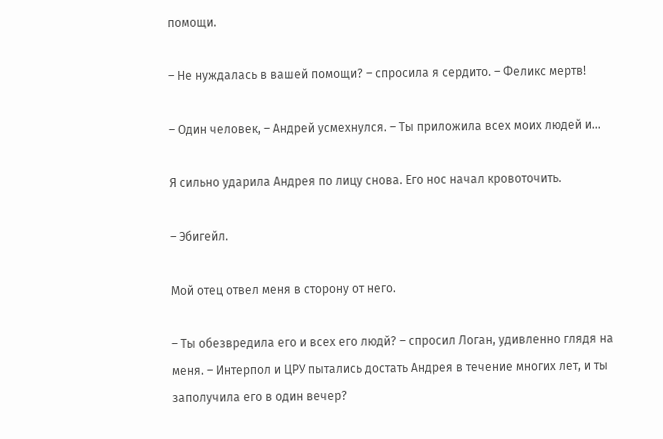помощи.

– Не нуждалась в вашей помощи? – спросила я сердито. – Феликс мертв!

– Один человек, – Андрей усмехнулся. – Ты приложила всех моих людей и…

Я сильно ударила Андрея по лицу снова. Его нос начал кровоточить.

– Эбигейл.

Мой отец отвел меня в сторону от него.

– Ты обезвредила его и всех его людй? – спросил Логан, удивленно глядя на меня. – Интерпол и ЦРУ пытались достать Андрея в течение многих лет, и ты заполучила его в один вечер?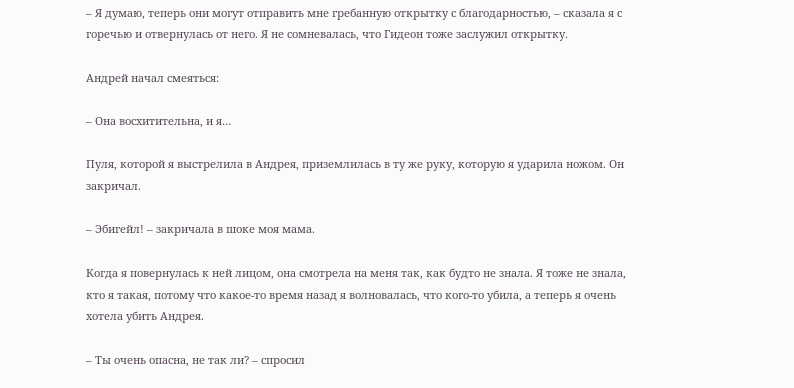– Я думаю, теперь они могут отправить мне гребанную открытку с благодарностью, – сказала я с горечью и отвернулась от него. Я не сомневалась, что Гидеон тоже заслужил открытку.

Андрей начал смеяться:

– Она восхитительна, и я…

Пуля, которой я выстрелила в Андрея, приземлилась в ту же руку, которую я ударила ножом. Он закричал.

– Эбигейл! – закричала в шоке моя мама.

Когда я повернулась к ней лицом, она смотрела на меня так, как будто не знала. Я тоже не знала, кто я такая, потому что какое-то время назад я волновалась, что кого-то убила, а теперь я очень хотела убить Андрея.

– Ты очень опасна, не так ли? – спросил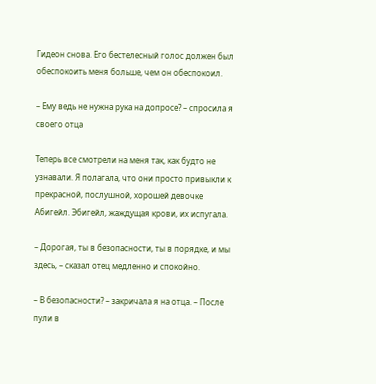Гидеон снова. Его бестелесный голос должен был обеспокоить меня больше, чем он обеспокоил.

– Ему ведь не нужна рука на допросе? – спросила я своего отца

Теперь все смотрели на меня так, как будто не узнавали. Я полагала, что они просто привыкли к прекрасной, послушной, хорошей девочке Абигейл. Эбигейл, жаждущая крови, их испугала.

– Дорогая, ты в безопасности, ты в порядке, и мы здесь, – сказал отец медленно и спокойно.

– В безопасности? – закричала я на отца. – После пули в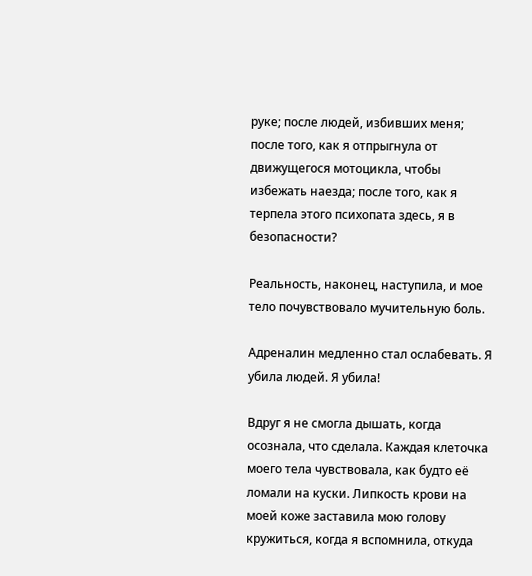руке; после людей, избивших меня; после того, как я отпрыгнула от движущегося мотоцикла, чтобы избежать наезда; после того, как я терпела этого психопата здесь, я в безопасности?

Реальность, наконец, наступила, и мое тело почувствовало мучительную боль.

Адреналин медленно стал ослабевать. Я убила людей. Я убила!

Вдруг я не смогла дышать, когда осознала, что сделала. Каждая клеточка моего тела чувствовала, как будто её ломали на куски. Липкость крови на моей коже заставила мою голову кружиться, когда я вспомнила, откуда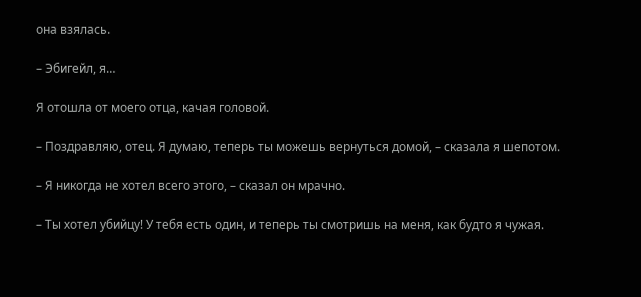она взялась.

– Эбигейл, я…

Я отошла от моего отца, качая головой.

– Поздравляю, отец. Я думаю, теперь ты можешь вернуться домой, – сказала я шепотом.

– Я никогда не хотел всего этого, – сказал он мрачно.

– Ты хотел убийцу! У тебя есть один, и теперь ты смотришь на меня, как будто я чужая.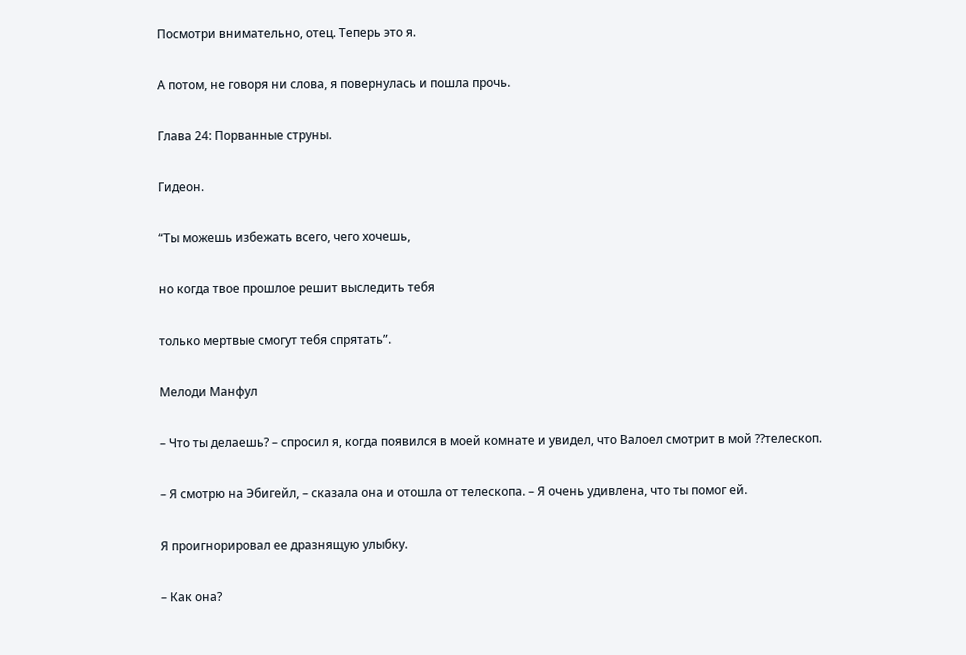Посмотри внимательно, отец. Теперь это я.

А потом, не говоря ни слова, я повернулась и пошла прочь.

Глава 24: Порванные струны.

Гидеон.

“Ты можешь избежать всего, чего хочешь,

но когда твое прошлое решит выследить тебя

только мертвые смогут тебя спрятать”.

Мелоди Манфул

– Что ты делаешь? – спросил я, когда появился в моей комнате и увидел, что Валоел смотрит в мой ??телескоп.

– Я смотрю на Эбигейл, – сказала она и отошла от телескопа. – Я очень удивлена, что ты помог ей.

Я проигнорировал ее дразнящую улыбку.

– Как она?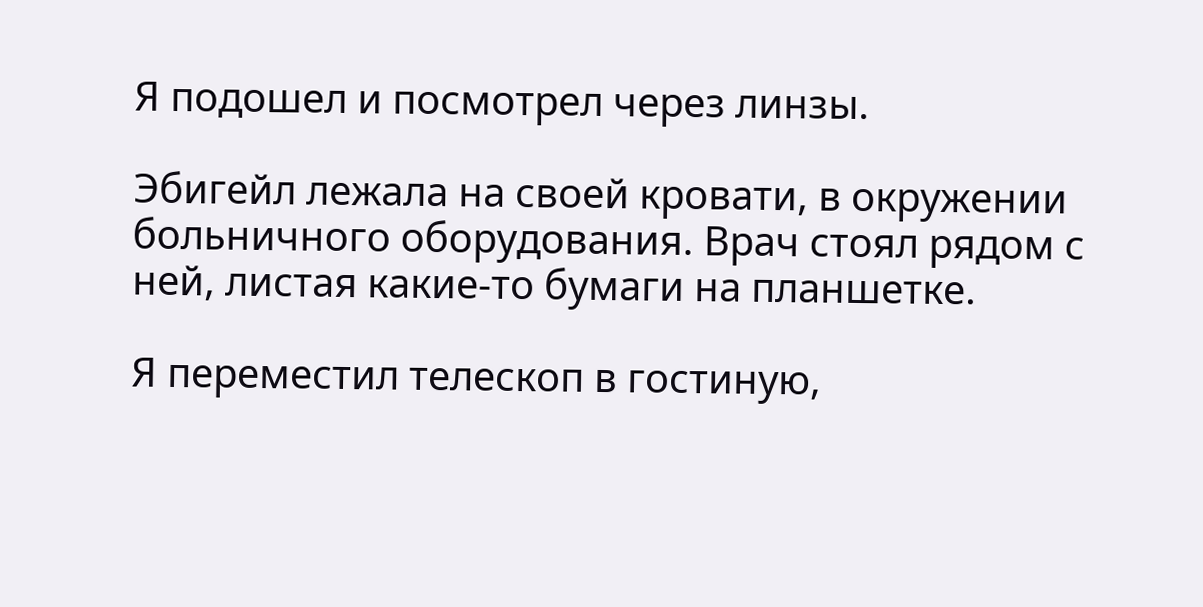Я подошел и посмотрел через линзы.

Эбигейл лежала на своей кровати, в окружении больничного оборудования. Врач стоял рядом с ней, листая какие-то бумаги на планшетке.

Я переместил телескоп в гостиную,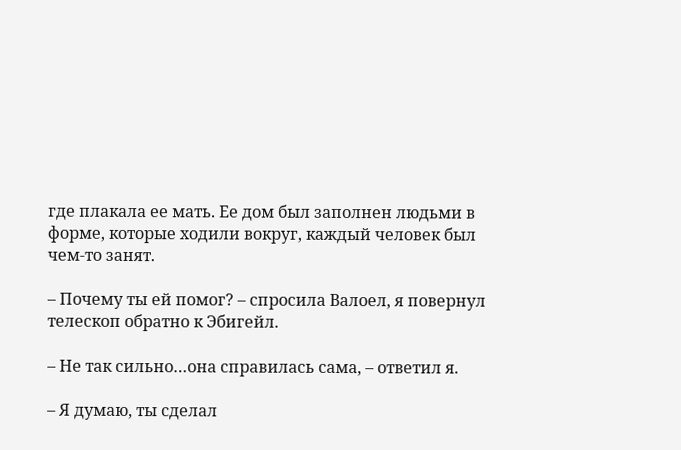где плакала ее мать. Ее дом был заполнен людьми в форме, которые ходили вокруг, каждый человек был чем-то занят.

– Почему ты ей помог? – спросила Валоел, я повернул телескоп обратно к Эбигейл.

– Не так сильно…она справилась сама, – ответил я.

– Я думаю, ты сделал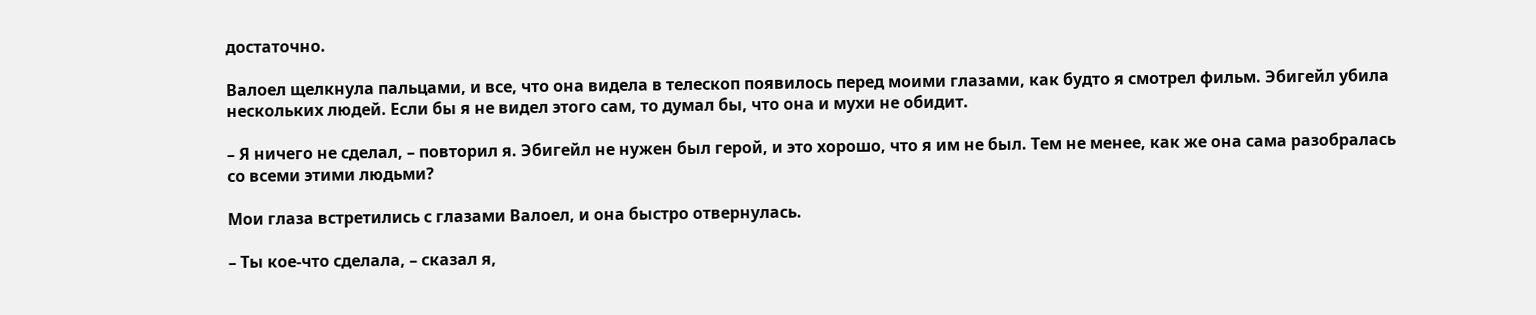достаточно.

Валоел щелкнула пальцами, и все, что она видела в телескоп появилось перед моими глазами, как будто я смотрел фильм. Эбигейл убила нескольких людей. Если бы я не видел этого сам, то думал бы, что она и мухи не обидит.

– Я ничего не сделал, – повторил я. Эбигейл не нужен был герой, и это хорошо, что я им не был. Тем не менее, как же она сама разобралась со всеми этими людьми?

Мои глаза встретились с глазами Валоел, и она быстро отвернулась.

– Ты кое-что сделала, – сказал я,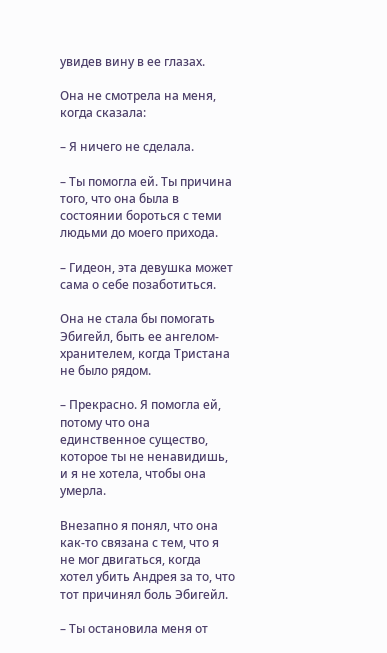увидев вину в ее глазах.

Она не смотрела на меня, когда сказала:

– Я ничего не сделала.

– Ты помогла ей. Ты причина того, что она была в состоянии бороться с теми людьми до моего прихода.

– Гидеон, эта девушка может сама о себе позаботиться.

Она не стала бы помогать Эбигейл, быть ее ангелом-хранителем, когда Тристана не было рядом.

– Прекрасно. Я помогла ей, потому что она единственное существо, которое ты не ненавидишь, и я не хотела, чтобы она умерла.

Внезапно я понял, что она как-то связана с тем, что я не мог двигаться, когда хотел убить Андрея за то, что тот причинял боль Эбигейл.

– Ты остановила меня от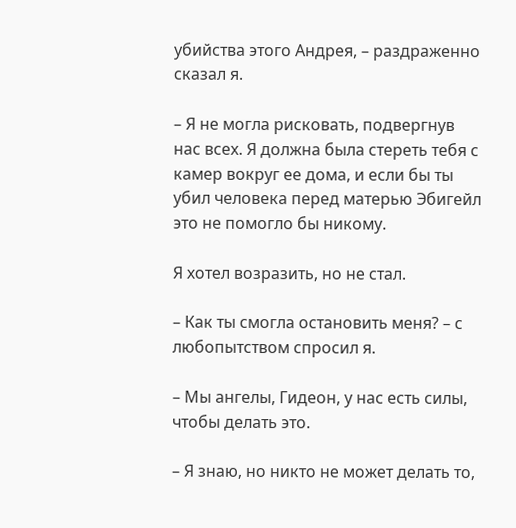убийства этого Андрея, – раздраженно сказал я.

– Я не могла рисковать, подвергнув нас всех. Я должна была стереть тебя с камер вокруг ее дома, и если бы ты убил человека перед матерью Эбигейл это не помогло бы никому.

Я хотел возразить, но не стал.

– Как ты смогла остановить меня? – с любопытством спросил я.

– Мы ангелы, Гидеон, у нас есть силы, чтобы делать это.

– Я знаю, но никто не может делать то,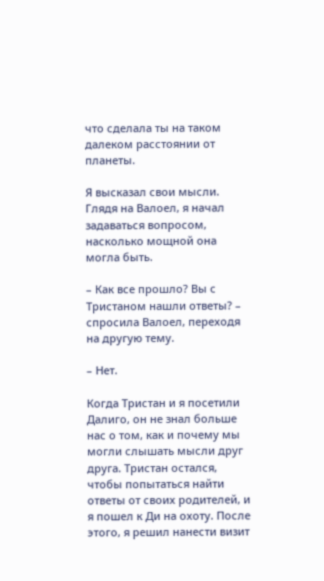что сделала ты на таком далеком расстоянии от планеты.

Я высказал свои мысли. Глядя на Валоел, я начал задаваться вопросом, насколько мощной она могла быть.

– Как все прошло? Вы с Тристаном нашли ответы? – спросила Валоел, переходя на другую тему.

– Нет.

Когда Тристан и я посетили Далиго, он не знал больше нас о том, как и почему мы могли слышать мысли друг друга. Тристан остался, чтобы попытаться найти ответы от своих родителей, и я пошел к Ди на охоту. После этого, я решил нанести визит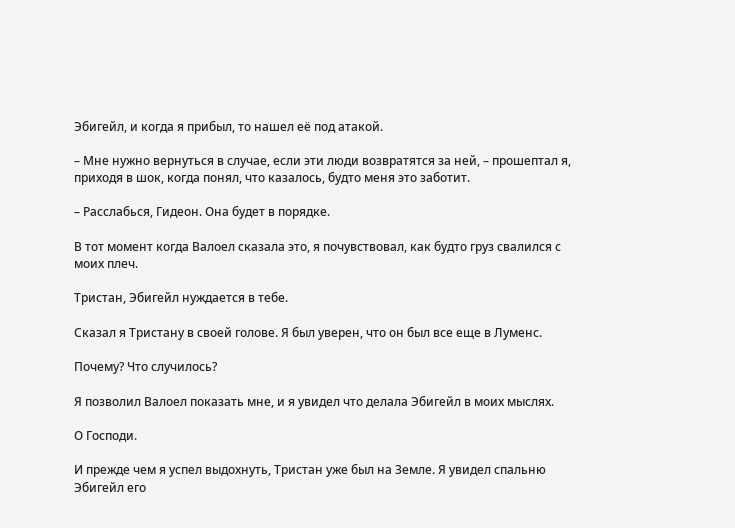Эбигейл, и когда я прибыл, то нашел её под атакой.

– Мне нужно вернуться в случае, если эти люди возвратятся за ней, – прошептал я, приходя в шок, когда понял, что казалось, будто меня это заботит.

– Расслабься, Гидеон. Она будет в порядке.

В тот момент когда Валоел сказала это, я почувствовал, как будто груз свалился с моих плеч.

Тристан, Эбигейл нуждается в тебе.

Сказал я Тристану в своей голове. Я был уверен, что он был все еще в Луменс.

Почему? Что случилось?

Я позволил Валоел показать мне, и я увидел что делала Эбигейл в моих мыслях.

О Господи.

И прежде чем я успел выдохнуть, Тристан уже был на Земле. Я увидел спальню Эбигейл его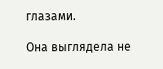глазами.

Она выглядела не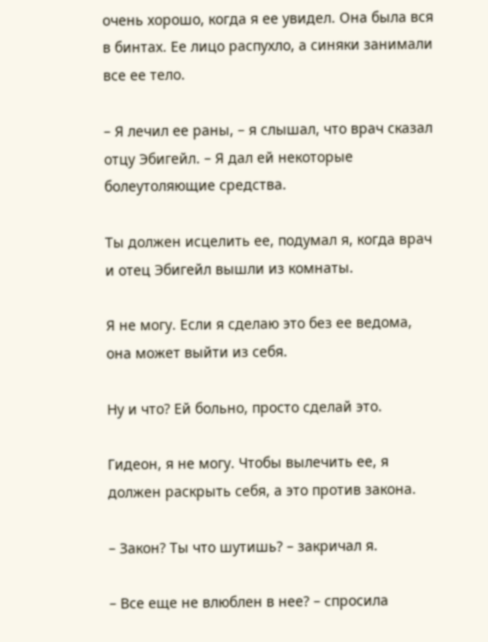очень хорошо, когда я ее увидел. Она была вся в бинтах. Ее лицо распухло, а синяки занимали все ее тело.

– Я лечил ее раны, – я слышал, что врач сказал отцу Эбигейл. – Я дал ей некоторые болеутоляющие средства.

Ты должен исцелить ее, подумал я, когда врач и отец Эбигейл вышли из комнаты.

Я не могу. Если я сделаю это без ее ведома, она может выйти из себя.

Ну и что? Ей больно, просто сделай это.

Гидеон, я не могу. Чтобы вылечить ее, я должен раскрыть себя, а это против закона.

– Закон? Ты что шутишь? – закричал я.

– Все еще не влюблен в нее? – спросила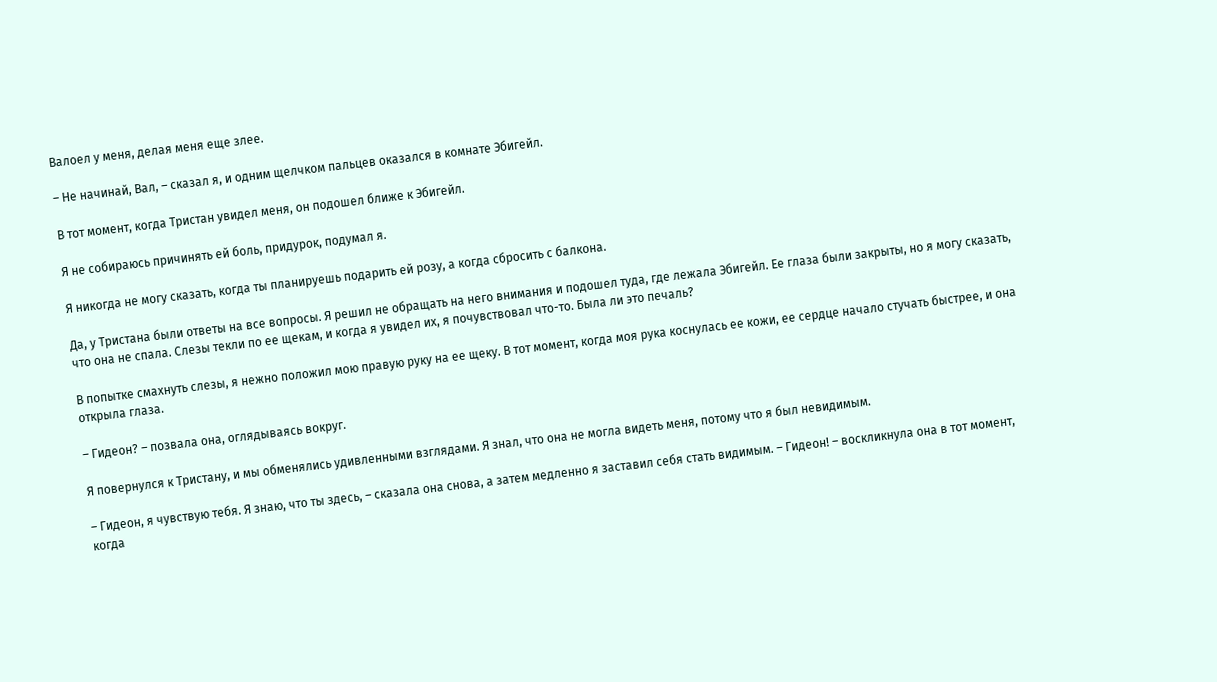Валоел у меня, делая меня еще злее.

– Не начинай, Вал, – сказал я, и одним щелчком пальцев оказался в комнате Эбигейл.

В тот момент, когда Тристан увидел меня, он подошел ближе к Эбигейл.

Я не собираюсь причинять ей боль, придурок, подумал я.

Я никогда не могу сказать, когда ты планируешь подарить ей розу, а когда сбросить с балкона.

Да, у Тристана были ответы на все вопросы. Я решил не обращать на него внимания и подошел туда, где лежала Эбигейл. Ее глаза были закрыты, но я могу сказать, что она не спала. Слезы текли по ее щекам, и когда я увидел их, я почувствовал что-то. Была ли это печаль?

В попытке смахнуть слезы, я нежно положил мою правую руку на ее щеку. В тот момент, когда моя рука коснулась ее кожи, ее сердце начало стучать быстрее, и она открыла глаза.

– Гидеон? – позвала она, оглядываясь вокруг.

Я повернулся к Тристану, и мы обменялись удивленными взглядами. Я знал, что она не могла видеть меня, потому что я был невидимым.

– Гидеон, я чувствую тебя. Я знаю, что ты здесь, – сказала она снова, а затем медленно я заставил себя стать видимым. – Гидеон! – воскликнула она в тот момент, когда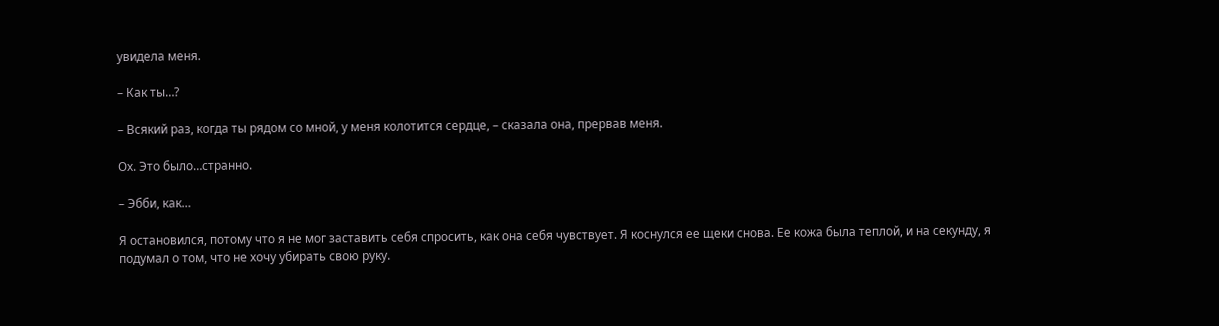увидела меня.

– Как ты…?

– Всякий раз, когда ты рядом со мной, у меня колотится сердце, – сказала она, прервав меня.

Ох. Это было…странно.

– Эбби, как…

Я остановился, потому что я не мог заставить себя спросить, как она себя чувствует. Я коснулся ее щеки снова. Ее кожа была теплой, и на секунду, я подумал о том, что не хочу убирать свою руку.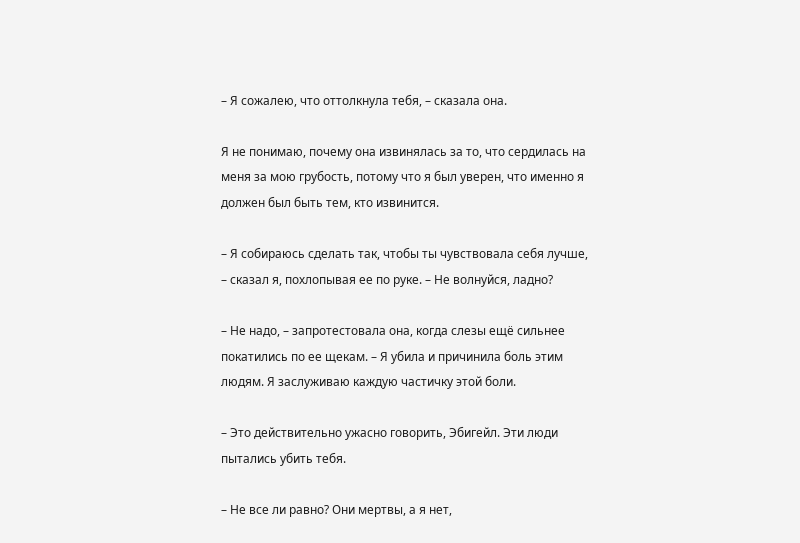– Я сожалею, что оттолкнула тебя, – сказала она.

Я не понимаю, почему она извинялась за то, что сердилась на меня за мою грубость, потому что я был уверен, что именно я должен был быть тем, кто извинится.

– Я собираюсь сделать так, чтобы ты чувствовала себя лучше, – сказал я, похлопывая ее по руке. – Не волнуйся, ладно?

– Не надо, – запротестовала она, когда слезы ещё сильнее покатились по ее щекам. – Я убила и причинила боль этим людям. Я заслуживаю каждую частичку этой боли.

– Это действительно ужасно говорить, Эбигейл. Эти люди пытались убить тебя.

– Не все ли равно? Они мертвы, а я нет,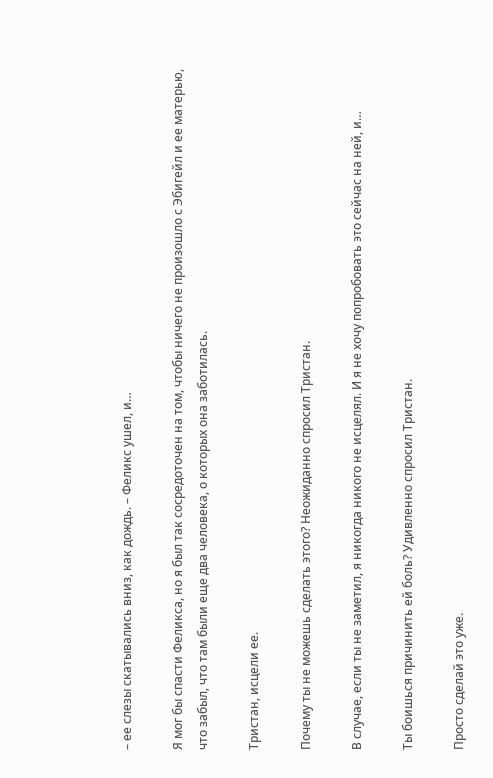– ее слезы скатывались вниз, как дождь. – Феликс ушел, и…

Я мог бы спасти Феликса, но я был так сосредоточен на том, чтобы ничего не произошло с Эбигейл и ее матерью, что забыл, что там были еще два человека, о которых она заботилась.

Тристан, исцели ее.

Почему ты не можешь сделать этого? Неожиданно спросил Тристан.

В случае, если ты не заметил, я никогда никого не исцелял. И я не хочу попробовать это сейчас на ней, и…

Ты боишься причинить ей боль? Удивленно спросил Тристан.

Просто сделай это уже.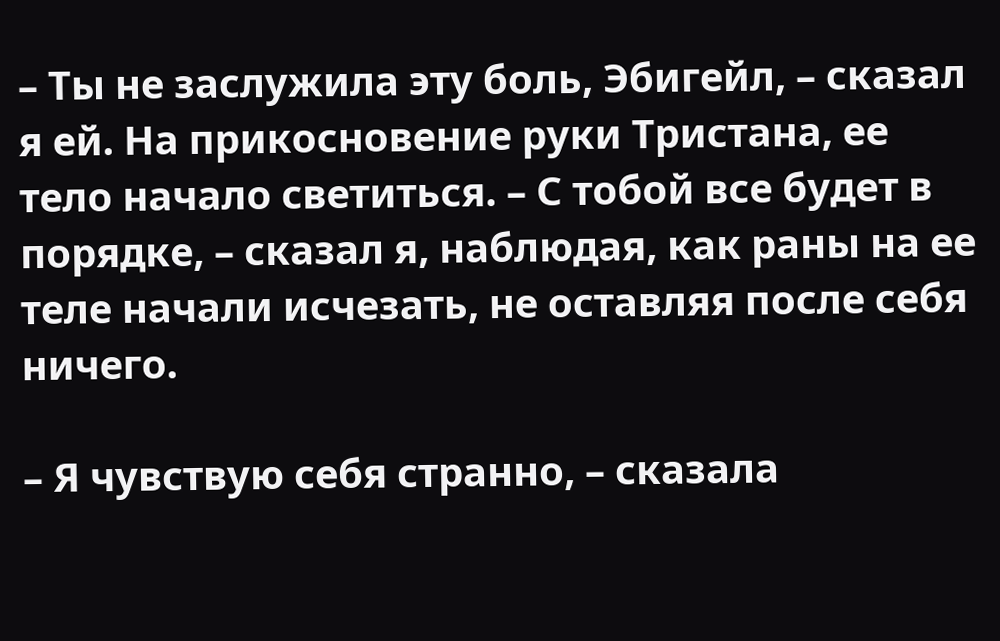– Ты не заслужила эту боль, Эбигейл, – сказал я ей. На прикосновение руки Тристана, ее тело начало светиться. – С тобой все будет в порядке, – сказал я, наблюдая, как раны на ее теле начали исчезать, не оставляя после себя ничего.

– Я чувствую себя странно, – сказала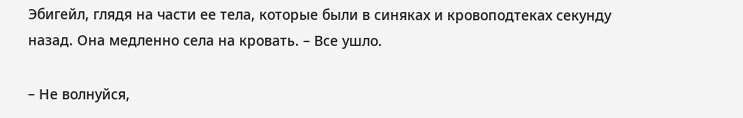Эбигейл, глядя на части ее тела, которые были в синяках и кровоподтеках секунду назад. Она медленно села на кровать. – Все ушло.

– Не волнуйся,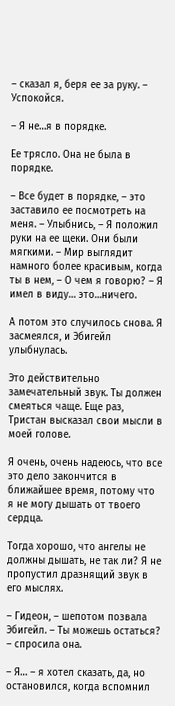– сказал я, беря ее за руку. – Успокойся.

– Я не…я в порядке.

Ее трясло. Она не была в порядке.

– Все будет в порядке, – это заставило ее посмотреть на меня. – Улыбнись, – Я положил руки на ее щеки. Они были мягкими. – Мир выглядит намного более красивым, когда ты в нем, – О чем я говорю? – Я имел в виду… это…ничего.

А потом это случилось снова. Я засмеялся, и Эбигейл улыбнулась.

Это действительно замечательный звук. Ты должен смеяться чаще. Еще раз, Тристан высказал свои мысли в моей голове.

Я очень, очень надеюсь, что все это дело закончится в ближайшее время, потому что я не могу дышать от твоего сердца.

Тогда хорошо, что ангелы не должны дышать, не так ли? Я не пропустил дразнящий звук в его мыслях.

– Гидеон, – шепотом позвала Эбигейл. – Ты можешь остаться? – спросила она.

– Я… – я хотел сказать, да, но остановился, когда вспомнил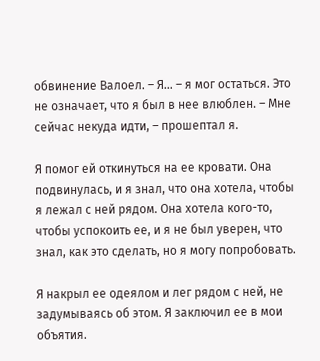обвинение Валоел. – Я… – я мог остаться. Это не означает, что я был в нее влюблен. – Мне сейчас некуда идти, – прошептал я.

Я помог ей откинуться на ее кровати. Она подвинулась, и я знал, что она хотела, чтобы я лежал с ней рядом. Она хотела кого-то, чтобы успокоить ее, и я не был уверен, что знал, как это сделать, но я могу попробовать.

Я накрыл ее одеялом и лег рядом с ней, не задумываясь об этом. Я заключил ее в мои объятия.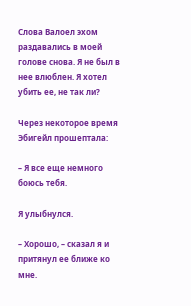Слова Валоел эхом раздавались в моей голове снова. Я не был в нее влюблен. Я хотел убить ее, не так ли?

Через некоторое время Эбигейл прошептала:

– Я все еще немного боюсь тебя.

Я улыбнулся.

– Хорошо, – сказал я и притянул ее ближе ко мне.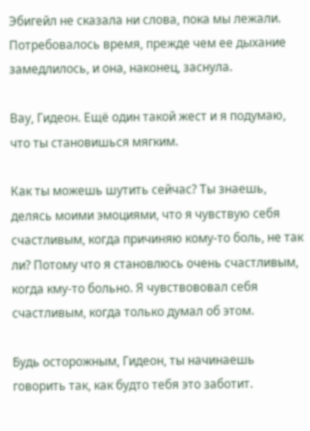Эбигейл не сказала ни слова, пока мы лежали. Потребовалось время, прежде чем ее дыхание замедлилось, и она, наконец, заснула.

Вау, Гидеон. Ещё один такой жест и я подумаю, что ты становишься мягким.

Как ты можешь шутить сейчас? Ты знаешь, делясь моими эмоциями, что я чувствую себя счастливым, когда причиняю кому-то боль, не так ли? Потому что я становлюсь очень счастливым, когда кму-то больно. Я чувствововал себя счастливым, когда только думал об этом.

Будь осторожным, Гидеон, ты начинаешь говорить так, как будто тебя это заботит.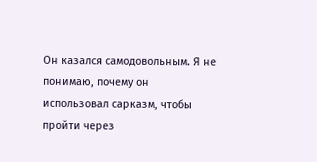Он казался самодовольным. Я не понимаю, почему он использовал сарказм, чтобы пройти через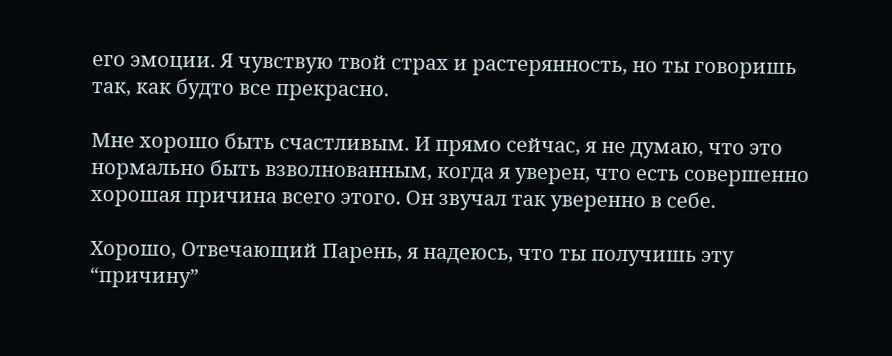его эмоции. Я чувствую твой страх и растерянность, но ты говоришь так, как будто все прекрасно.

Мне хорошо быть счастливым. И прямо сейчас, я не думаю, что это нормально быть взволнованным, когда я уверен, что есть совершенно хорошая причина всего этого. Он звучал так уверенно в себе.

Хорошо, Отвечающий Парень, я надеюсь, что ты получишь эту “причину”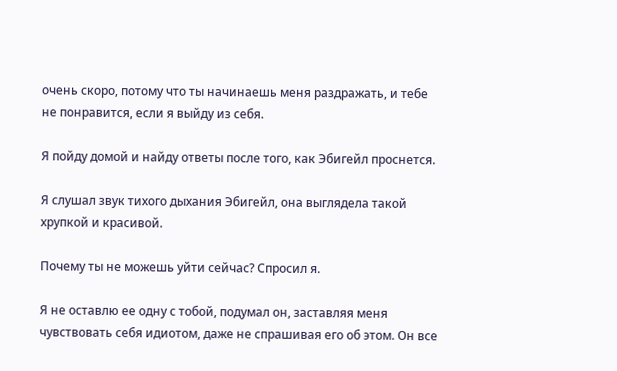очень скоро, потому что ты начинаешь меня раздражать, и тебе не понравится, если я выйду из себя.

Я пойду домой и найду ответы после того, как Эбигейл проснется.

Я слушал звук тихого дыхания Эбигейл, она выглядела такой хрупкой и красивой.

Почему ты не можешь уйти сейчас? Спросил я.

Я не оставлю ее одну с тобой, подумал он, заставляя меня чувствовать себя идиотом, даже не спрашивая его об этом. Он все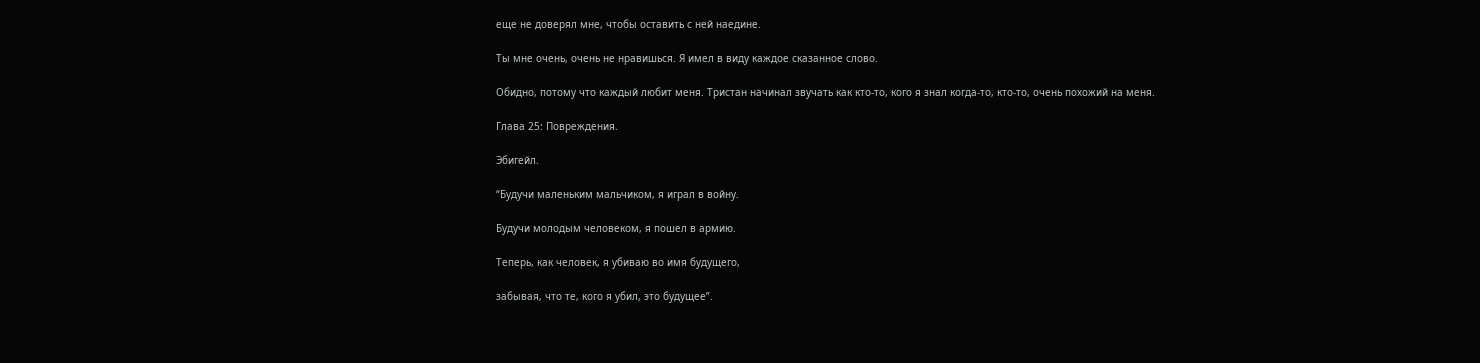еще не доверял мне, чтобы оставить с ней наедине.

Ты мне очень, очень не нравишься. Я имел в виду каждое сказанное слово.

Обидно, потому что каждый любит меня. Тристан начинал звучать как кто-то, кого я знал когда-то, кто-то, очень похожий на меня.

Глава 25: Повреждения.

Эбигейл.

“Будучи маленьким мальчиком, я играл в войну.

Будучи молодым человеком, я пошел в армию.

Теперь, как человек, я убиваю во имя будущего,

забывая, что те, кого я убил, это будущее”.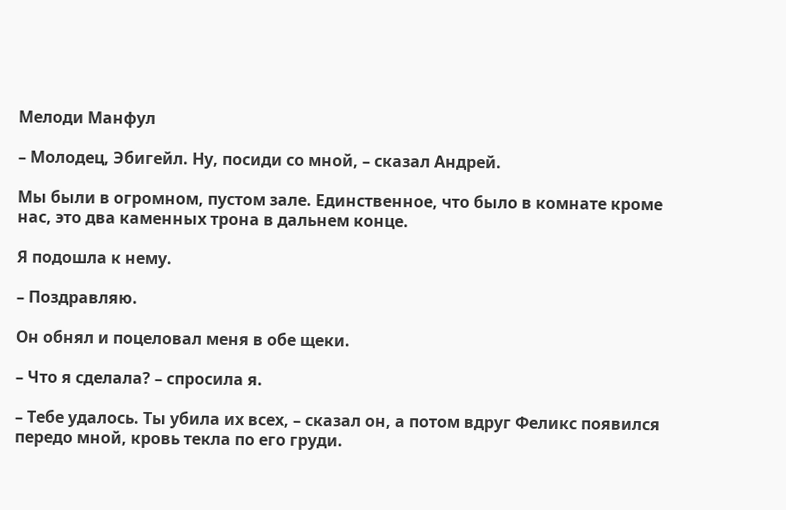Мелоди Манфул

– Молодец, Эбигейл. Ну, посиди со мной, – сказал Андрей.

Мы были в огромном, пустом зале. Единственное, что было в комнате кроме нас, это два каменных трона в дальнем конце.

Я подошла к нему.

– Поздравляю.

Он обнял и поцеловал меня в обе щеки.

– Что я сделала? – спросила я.

– Тебе удалось. Ты убила их всех, – сказал он, а потом вдруг Феликс появился передо мной, кровь текла по его груди.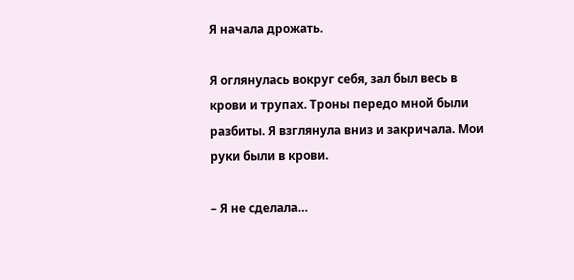Я начала дрожать.

Я оглянулась вокруг себя, зал был весь в крови и трупах. Троны передо мной были разбиты. Я взглянула вниз и закричала. Мои руки были в крови.

– Я не сделала…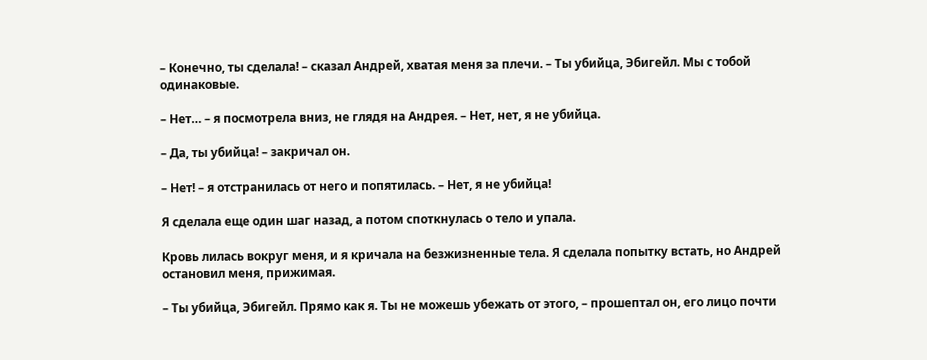– Конечно, ты сделала! – сказал Андрей, хватая меня за плечи. – Ты убийца, Эбигейл. Мы с тобой одинаковые.

– Нет… – я посмотрела вниз, не глядя на Андрея. – Нет, нет, я не убийца.

– Да, ты убийца! – закричал он.

– Нет! – я отстранилась от него и попятилась. – Нет, я не убийца!

Я сделала еще один шаг назад, а потом споткнулась о тело и упала.

Кровь лилась вокруг меня, и я кричала на безжизненные тела. Я сделала попытку встать, но Андрей остановил меня, прижимая.

– Ты убийца, Эбигейл. Прямо как я. Ты не можешь убежать от этого, – прошептал он, его лицо почти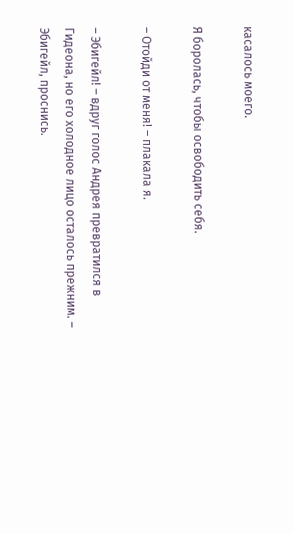касалось моего.

Я боролась, чтобы освободить себя.

– Отойди от меня! – плакала я.

– Эбигейл! – вдруг голос Андрея превратился в Гидеона, но его холодное лицо осталось прежним. – Эбигейл, проснись.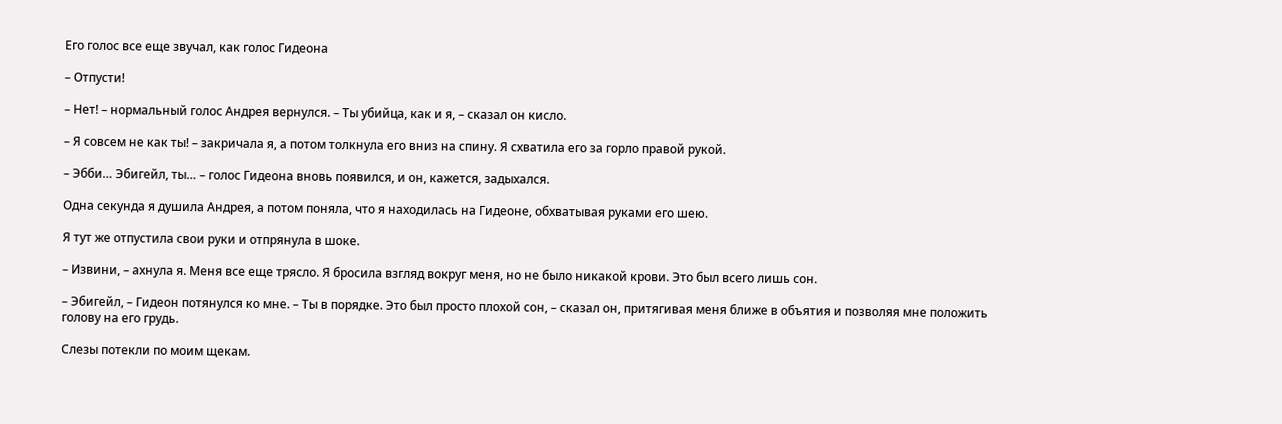Его голос все еще звучал, как голос Гидеона

– Отпусти!

– Нет! – нормальный голос Андрея вернулся. – Ты убийца, как и я, – сказал он кисло.

– Я совсем не как ты! – закричала я, а потом толкнула его вниз на спину. Я схватила его за горло правой рукой.

– Эбби… Эбигейл, ты… – голос Гидеона вновь появился, и он, кажется, задыхался.

Одна секунда я душила Андрея, а потом поняла, что я находилась на Гидеоне, обхватывая руками его шею.

Я тут же отпустила свои руки и отпрянула в шоке.

– Извини, – ахнула я. Меня все еще трясло. Я бросила взгляд вокруг меня, но не было никакой крови. Это был всего лишь сон.

– Эбигейл, – Гидеон потянулся ко мне. – Ты в порядке. Это был просто плохой сон, – сказал он, притягивая меня ближе в объятия и позволяя мне положить голову на его грудь.

Слезы потекли по моим щекам.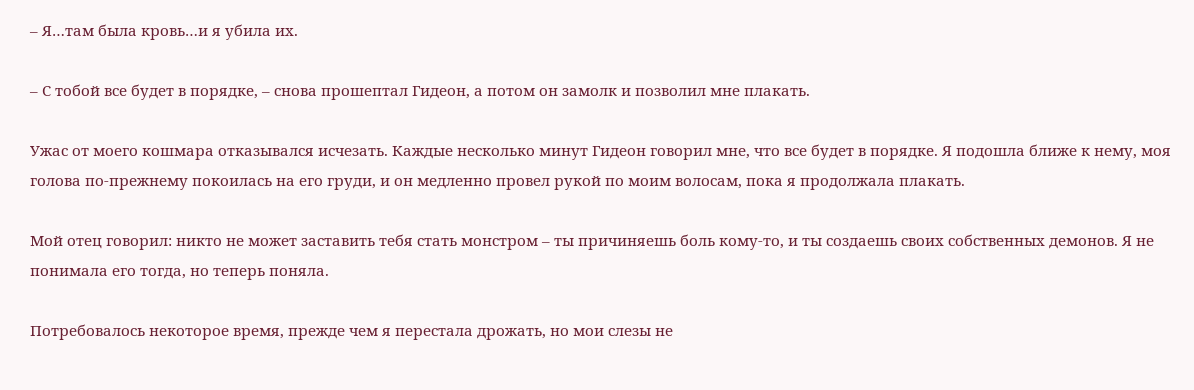– Я…там была кровь…и я убила их.

– С тобой все будет в порядке, – снова прошептал Гидеон, а потом он замолк и позволил мне плакать.

Ужас от моего кошмара отказывался исчезать. Каждые несколько минут Гидеон говорил мне, что все будет в порядке. Я подошла ближе к нему, моя голова по-прежнему покоилась на его груди, и он медленно провел рукой по моим волосам, пока я продолжала плакать.

Мой отец говорил: никто не может заставить тебя стать монстром – ты причиняешь боль кому-то, и ты создаешь своих собственных демонов. Я не понимала его тогда, но теперь поняла.

Потребовалось некоторое время, прежде чем я перестала дрожать, но мои слезы не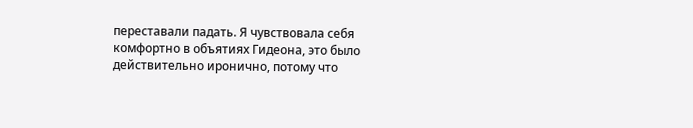переставали падать. Я чувствовала себя комфортно в объятиях Гидеона, это было действительно иронично, потому что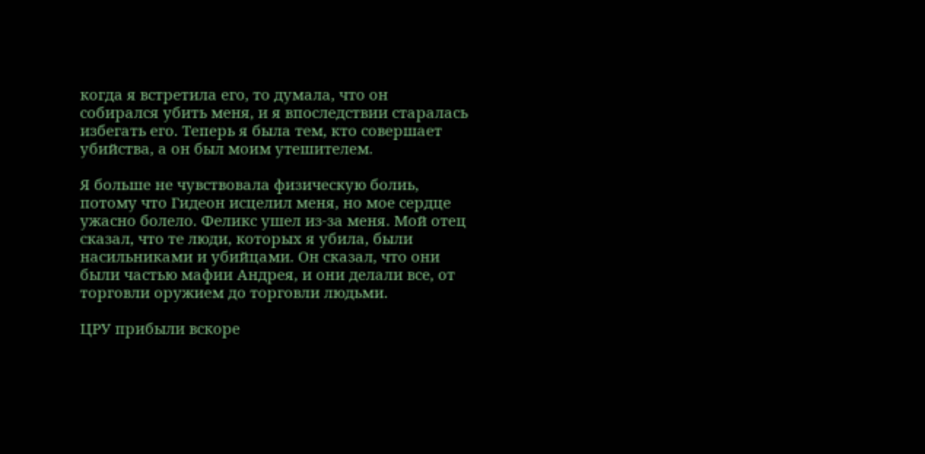когда я встретила его, то думала, что он собирался убить меня, и я впоследствии старалась избегать его. Теперь я была тем, кто совершает убийства, а он был моим утешителем.

Я больше не чувствовала физическую болиь, потому что Гидеон исцелил меня, но мое сердце ужасно болело. Феликс ушел из-за меня. Мой отец сказал, что те люди, которых я убила, были насильниками и убийцами. Он сказал, что они были частью мафии Андрея, и они делали все, от торговли оружием до торговли людьми.

ЦРУ прибыли вскоре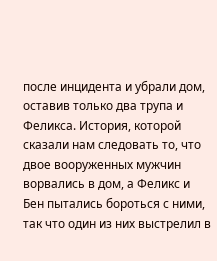после инцидента и убрали дом, оставив только два трупа и Феликса. История, которой сказали нам следовать то, что двое вооруженных мужчин ворвались в дом, а Феликс и Бен пытались бороться с ними, так что один из них выстрелил в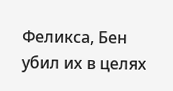Феликса, Бен убил их в целях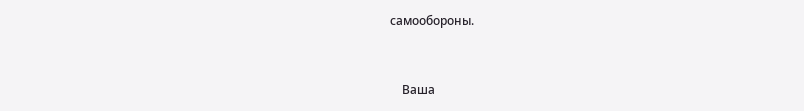самообороны.


    Ваша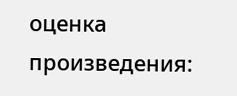оценка произведения: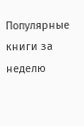Популярные книги за неделю